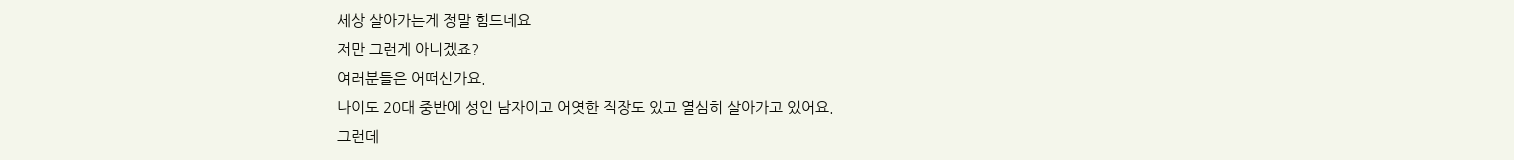세상 살아가는게 정말 힘드네요
저만 그런게 아니겠죠?
여러분들은 어떠신가요.
나이도 20대 중반에 성인 남자이고 어엿한 직장도 있고 열심히 살아가고 있어요.
그런데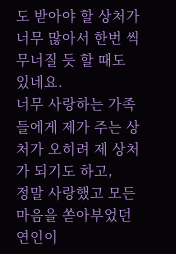도 받아야 할 상처가 너무 많아서 한번 씩 무너질 듯 할 때도 있네요.
너무 사랑하는 가족들에게 제가 주는 상처가 오히려 제 상처가 되기도 하고,
정말 사랑했고 모든 마음을 쏟아부었던 연인이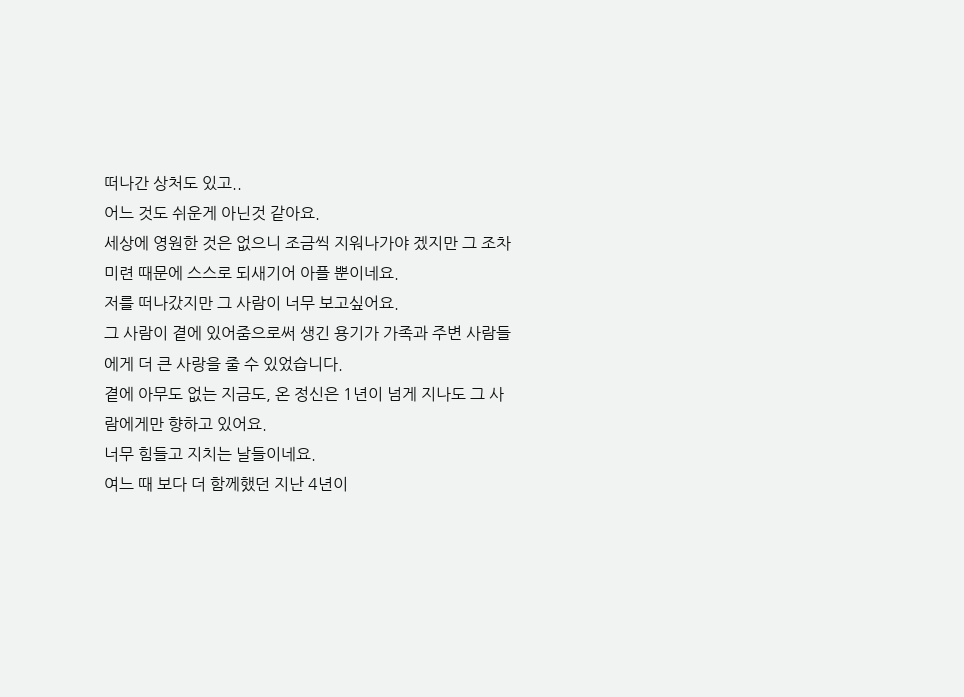떠나간 상처도 있고..
어느 것도 쉬운게 아닌것 같아요.
세상에 영원한 것은 없으니 조금씩 지워나가야 겠지만 그 조차 미련 때문에 스스로 되새기어 아플 뿐이네요.
저를 떠나갔지만 그 사람이 너무 보고싶어요.
그 사람이 곁에 있어줌으로써 생긴 용기가 가족과 주변 사람들에게 더 큰 사랑을 줄 수 있었습니다.
곁에 아무도 없는 지금도, 온 정신은 1년이 넘게 지나도 그 사람에게만 향하고 있어요.
너무 힘들고 지치는 날들이네요.
여느 때 보다 더 함께했던 지난 4년이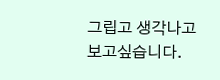그립고 생각나고 보고싶습니다.